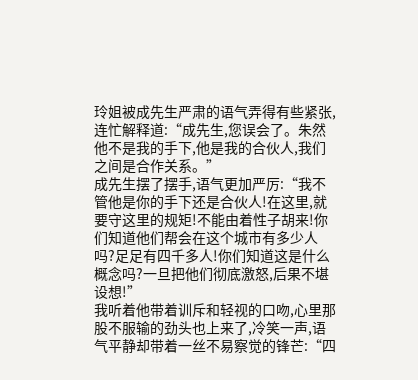玲姐被成先生严肃的语气弄得有些紧张,连忙解释道:“成先生,您误会了。朱然他不是我的手下,他是我的合伙人,我们之间是合作关系。”
成先生摆了摆手,语气更加严厉:“我不管他是你的手下还是合伙人!在这里,就要守这里的规矩!不能由着性子胡来!你们知道他们帮会在这个城市有多少人吗?足足有四千多人!你们知道这是什么概念吗?一旦把他们彻底激怒,后果不堪设想!”
我听着他带着训斥和轻视的口吻,心里那股不服输的劲头也上来了,冷笑一声,语气平静却带着一丝不易察觉的锋芒:“四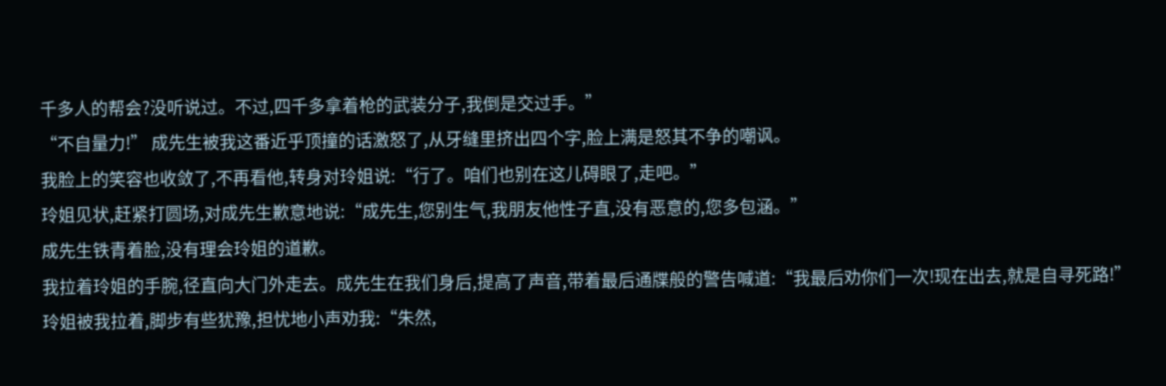千多人的帮会?没听说过。不过,四千多拿着枪的武装分子,我倒是交过手。”
“不自量力!” 成先生被我这番近乎顶撞的话激怒了,从牙缝里挤出四个字,脸上满是怒其不争的嘲讽。
我脸上的笑容也收敛了,不再看他,转身对玲姐说:“行了。咱们也别在这儿碍眼了,走吧。”
玲姐见状,赶紧打圆场,对成先生歉意地说:“成先生,您别生气,我朋友他性子直,没有恶意的,您多包涵。”
成先生铁青着脸,没有理会玲姐的道歉。
我拉着玲姐的手腕,径直向大门外走去。成先生在我们身后,提高了声音,带着最后通牒般的警告喊道:“我最后劝你们一次!现在出去,就是自寻死路!”
玲姐被我拉着,脚步有些犹豫,担忧地小声劝我:“朱然,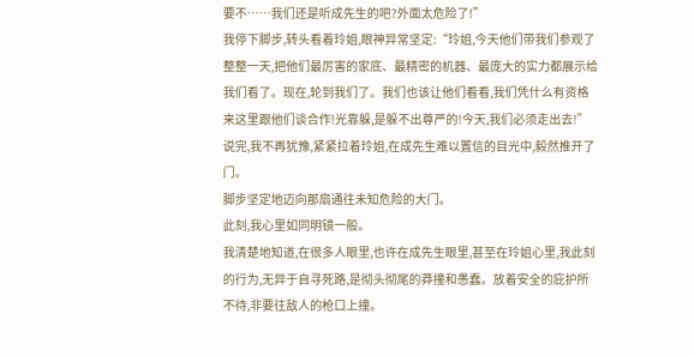要不……我们还是听成先生的吧?外面太危险了!”
我停下脚步,转头看着玲姐,眼神异常坚定:“玲姐,今天他们带我们参观了整整一天,把他们最厉害的家底、最精密的机器、最庞大的实力都展示给我们看了。现在,轮到我们了。我们也该让他们看看,我们凭什么有资格来这里跟他们谈合作!光靠躲,是躲不出尊严的!今天,我们必须走出去!”
说完,我不再犹豫,紧紧拉着玲姐,在成先生难以置信的目光中,毅然推开了门。
脚步坚定地迈向那扇通往未知危险的大门。
此刻,我心里如同明镜一般。
我清楚地知道,在很多人眼里,也许在成先生眼里,甚至在玲姐心里,我此刻的行为,无异于自寻死路,是彻头彻尾的莽撞和愚蠢。放着安全的庇护所不待,非要往敌人的枪口上撞。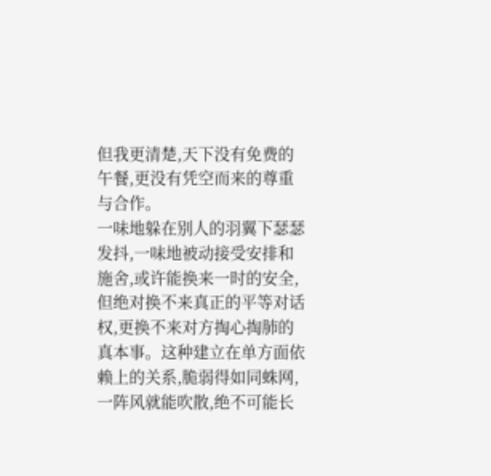但我更清楚,天下没有免费的午餐,更没有凭空而来的尊重与合作。
一味地躲在别人的羽翼下瑟瑟发抖,一味地被动接受安排和施舍,或许能换来一时的安全,但绝对换不来真正的平等对话权,更换不来对方掏心掏肺的真本事。这种建立在单方面依赖上的关系,脆弱得如同蛛网,一阵风就能吹散,绝不可能长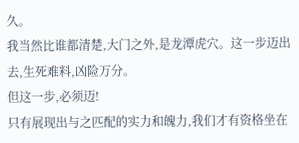久。
我当然比谁都清楚,大门之外,是龙潭虎穴。这一步迈出去,生死难料,凶险万分。
但这一步,必须迈!
只有展现出与之匹配的实力和魄力,我们才有资格坐在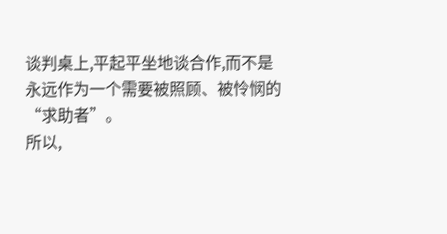谈判桌上,平起平坐地谈合作,而不是永远作为一个需要被照顾、被怜悯的“求助者”。
所以,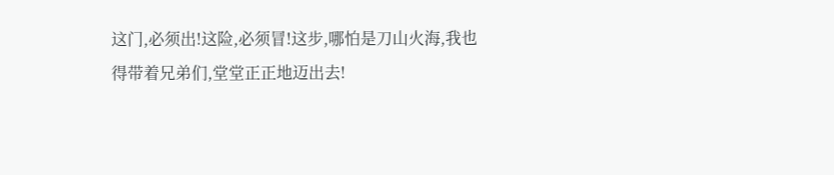这门,必须出!这险,必须冒!这步,哪怕是刀山火海,我也得带着兄弟们,堂堂正正地迈出去!